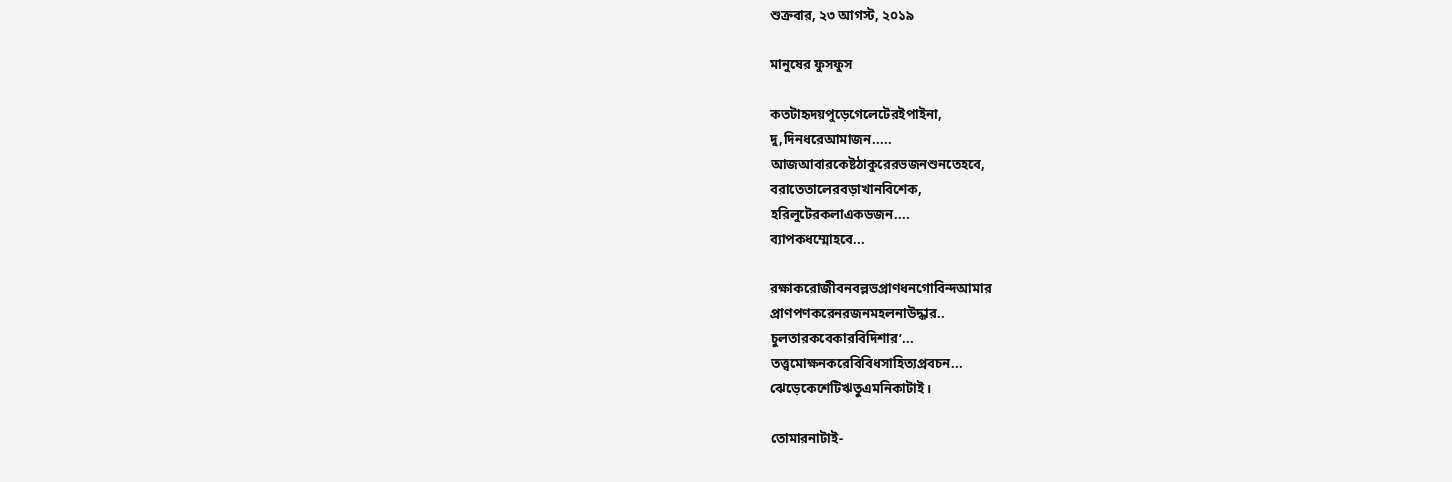শুক্রবার, ২৩ আগস্ট, ২০১৯

মানুষের ফুসফুস

কতটাহৃদয়পুড়েগেলেটেরইপাইনা,
দু,দিনধরেআমাজন.....
আজআবারকেষ্টঠাকুরেরভজনশুনতেহবে,
বরাতেতালেরবড়াখানবিশেক,
হরিলুটেরকলাএকডজন....
ব্যাপকধম্মোহবে...

রক্ষাকরোজীবনবল্লভপ্রাণধনগোবিন্দআমার
প্রাণপণকরেনরজনমহলনাউদ্ধার..
চুলতারকবেকারবিদিশার’...
তত্ত্বমোক্ষনকরেবিবিধসাহিত্যপ্রবচন...
ঝেড়েকেশেটিঋতুএমনিকাটাই।

তোমারনাটাই-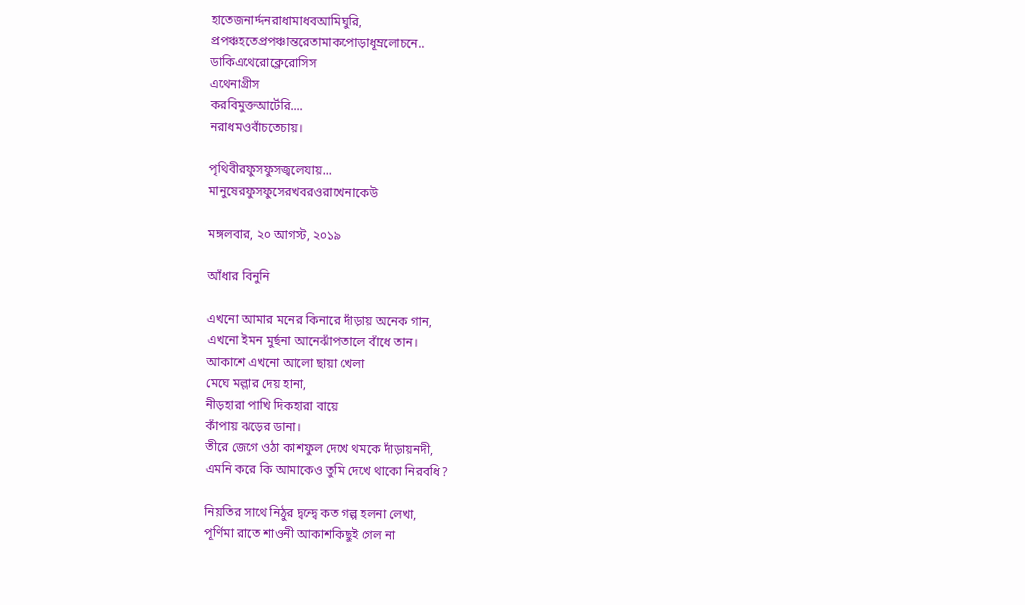হাতেজনার্দ্দনরাধামাধবআমিঘুরি,
প্রপঞ্চহতেপ্রপঞ্চান্তরেতামাকপোড়াধূম্রলোচনে..
ডাকিএথেরোক্লেরোসিস
এথেনাগ্রীস
করবিমুক্তআর্টেরি....
নরাধমওবাঁচতেচায়।

পৃথিবীরফুসফুসজ্বলেযায়...
মানুষেরফুসফুসেরখবরওরাখেনাকেউ

মঙ্গলবার, ২০ আগস্ট, ২০১৯

আঁধার বিনুনি

এখনো আমার মনের কিনারে দাঁড়ায় অনেক গান,
এখনো ইমন মুর্ছনা আনেঝাঁপতালে বাঁধে তান।
আকাশে এখনো আলো ছায়া খেলা
মেঘে মল্লার দেয় হানা,
নীড়হারা পাখি দিকহারা বায়ে
কাঁপায় ঝড়ের ডানা।
তীরে জেগে ওঠা কাশফুল দেখে থমকে দাঁড়ায়নদী,
এমনি করে কি আমাকেও তুমি দেখে থাকো নিরবধি?

নিয়তির সাথে নিঠুর দ্বন্দ্বে কত গল্প হলনা লেখা,
পূর্ণিমা রাতে শাওনী আকাশকিছুই গেল না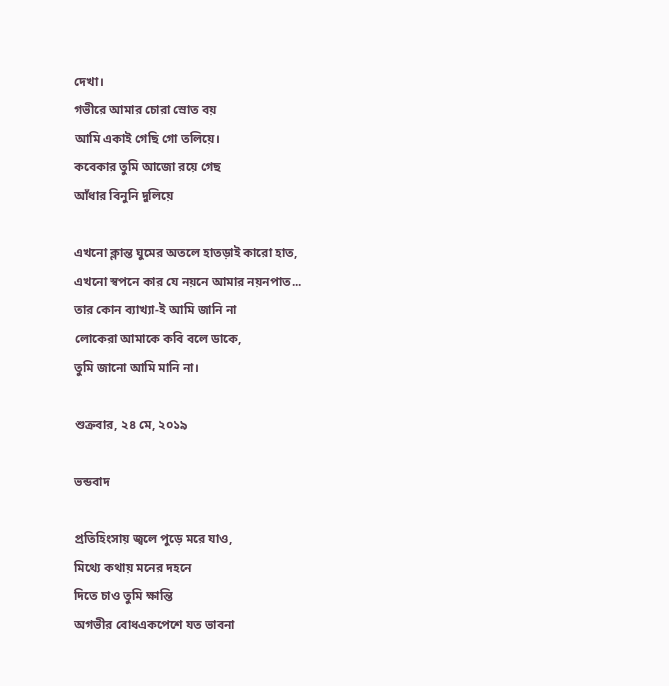দেখা।
গভীরে আমার চোরা স্রোত বয়
আমি একাই গেছি গো তলিয়ে।
কবেকার তুমি আজো রয়ে গেছ
আঁধার বিনুনি দুলিয়ে

এখনো ক্লান্ত ঘুমের অতলে হাতড়াই কারো হাত,
এখনো স্বপনে কার যে নয়নে আমার নয়নপাত...
তার কোন ব্যাখ্যা-ই আমি জানি না
লোকেরা আমাকে কবি বলে ডাকে,
তুমি জানো আমি মানি না।

শুক্রবার, ২৪ মে, ২০১৯

ভন্ডবাদ

প্রতিহিংসায় জ্বলে পুড়ে মরে যাও,
মিথ্যে কথায় মনের দহনে
দিতে চাও তুমি ক্ষান্তি
অগভীর বোধএকপেশে যত ভাবনা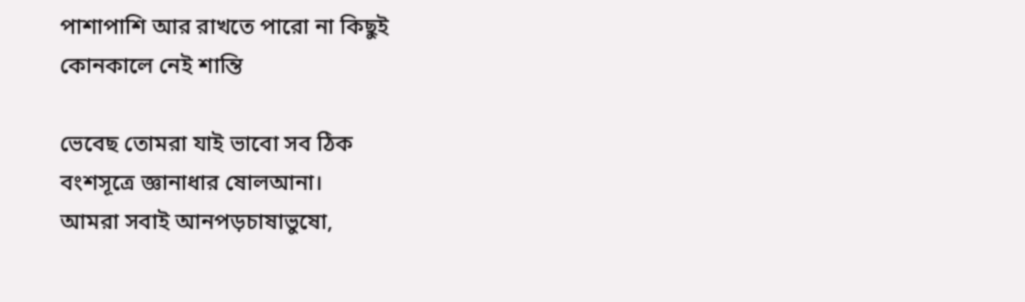পাশাপাশি আর রাখতে পারো না কিছুই
কোনকালে নেই শান্তি

ভেবেছ তোমরা যাই ভাবো সব ঠিক
বংশসূত্রে জ্ঞানাধার ষোলআনা।
আমরা সবাই আনপড়চাষাভুষো,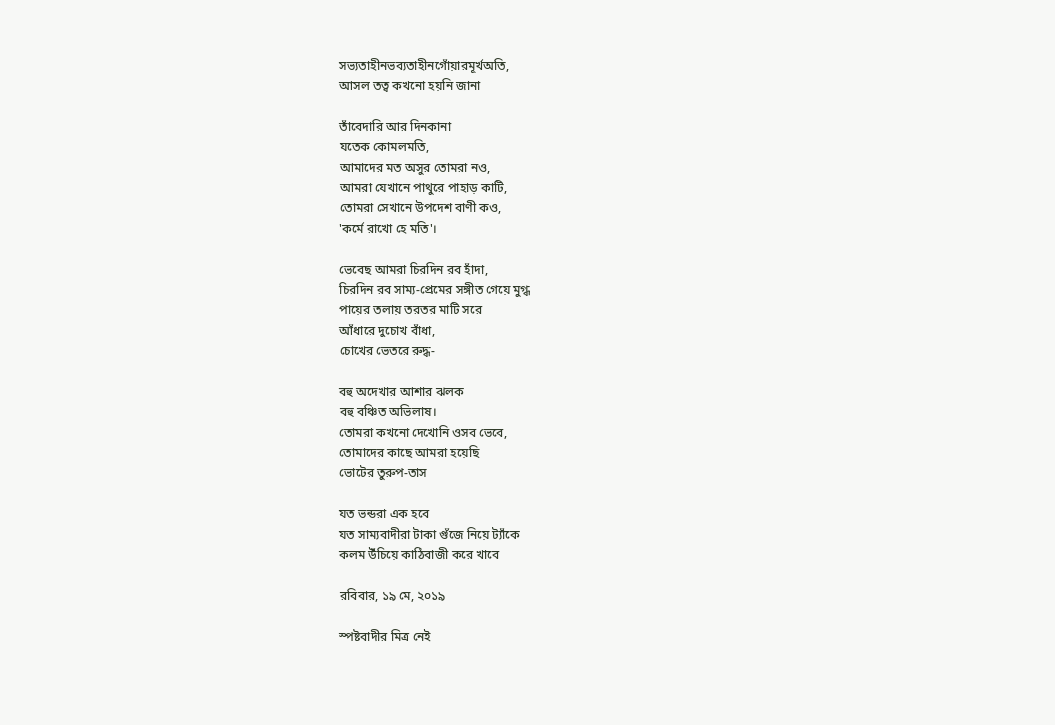সভ্যতাহীনভব্যতাহীনগোঁয়ারমূর্খঅতি,
আসল তত্ব কখনো হয়নি জানা

তাঁবেদারি আর দিনকানা
যতেক কোমলমতি,
আমাদের মত অসুর তোমরা নও,
আমরা যেখানে পাথুরে পাহাড় কাটি,
তোমরা সেখানে উপদেশ বাণী কও,
'কর্মে রাখো হে মতি'।

ভেবেছ আমরা চিরদিন রব হাঁদা,
চিরদিন রব সাম্য-প্রেমের সঙ্গীত গেয়ে মুগ্ধ
পায়ের তলায় তরতর মাটি সরে
আঁধারে দুচোখ বাঁধা,
চোখের ভেতরে রুদ্ধ-

বহু অদেখার আশার ঝলক
বহু বঞ্চিত অভিলাষ।
তোমরা কখনো দেখোনি ওসব ভেবে,
তোমাদের কাছে আমরা হয়েছি
ভোটের তুরুপ-তাস

যত ভন্ডরা এক হবে
যত সাম্যবাদীরা টাকা গুঁজে নিয়ে ট্যাঁকে
কলম উঁচিয়ে কাঠিবাজী করে খাবে

রবিবার, ১৯ মে, ২০১৯

স্পষ্টবাদীর মিত্র নেই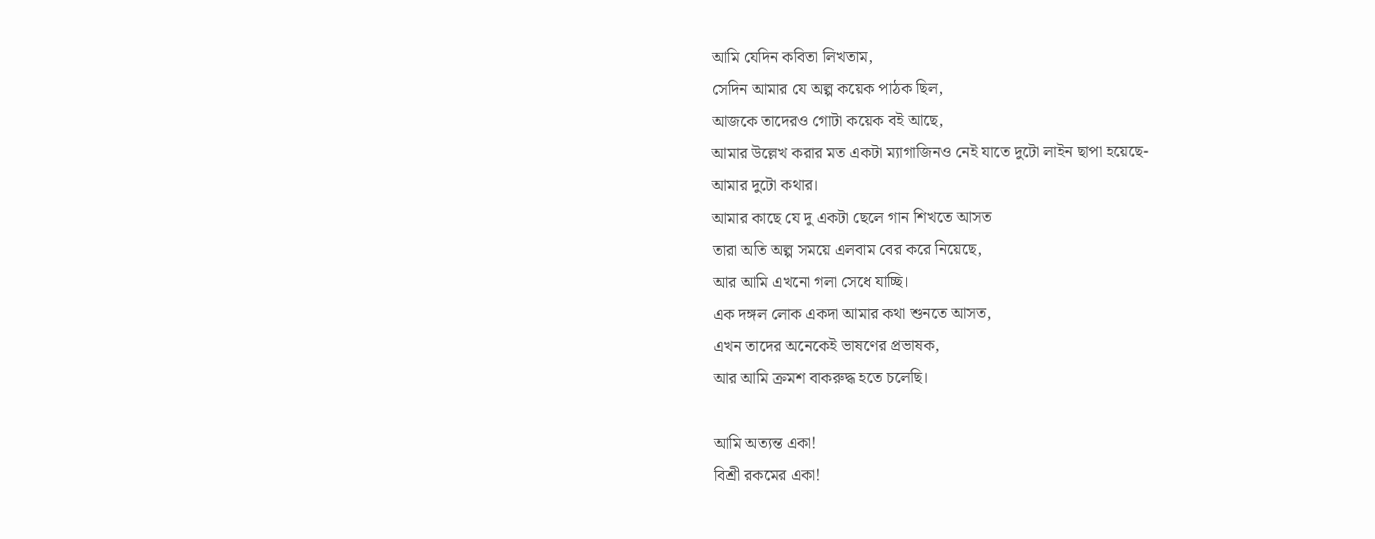আমি যেদিন কবিতা লিখতাম,
সেদিন আমার যে অল্প কয়েক পাঠক ছিল,
আজকে তাদেরও গোটা কয়েক বই আছে,
আমার উল্লেখ করার মত একটা ম্যাগাজিনও নেই যাতে দুটো লাইন ছাপা হয়েছে-
আমার দুটো কথার।
আমার কাছে যে দু একটা ছেলে গান শিখতে আসত
তারা অতি অল্প সময়ে এলবাম বের করে নিয়েছে,
আর আমি এখনো গলা সেধে যাচ্ছি।
এক দঙ্গল লোক একদা আমার কথা শুনতে আসত,
এখন তাদের অনেকেই ভাষণের প্রভাষক,
আর আমি ক্রমশ বাকরুদ্ধ হতে চলেছি।

আমি অত্যন্ত একা!
বিশ্রী রকমের একা!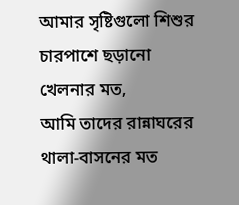আমার সৃষ্টিগুলো শিশুর চারপাশে ছড়ানো খেলনার মত,
আমি তাদের রান্নাঘরের থালা-বাসনের মত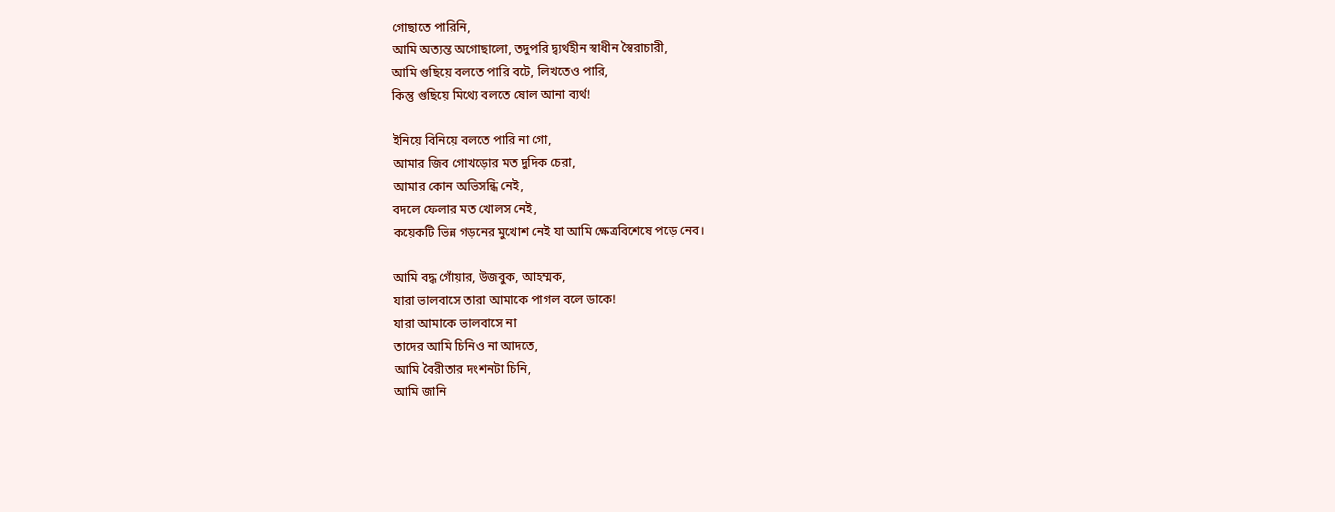গোছাতে পারিনি,
আমি অত্যন্ত অগোছালো, তদুপরি দ্ব্যর্থহীন স্বাধীন স্বৈরাচারী,
আমি গুছিয়ে বলতে পারি বটে, লিখতেও পারি,
কিন্তু গুছিয়ে মিথ্যে বলতে ষোল আনা ব্যর্থ!

ইনিয়ে বিনিয়ে বলতে পারি না গো,
আমার জিব গোখড়োর মত দুদিক চেরা,
আমার কোন অভিসন্ধি নেই,
বদলে ফেলার মত খোলস নেই,
কয়েকটি ভিন্ন গড়নের মুখোশ নেই যা আমি ক্ষেত্রবিশেষে পড়ে নেব।

আমি বদ্ধ গোঁয়ার, উজবুক, আহম্মক,
যারা ভালবাসে তারা আমাকে পাগল বলে ডাকে!
যারা আমাকে ভালবাসে না
তাদের আমি চিনিও না আদতে,
আমি বৈরীতার দংশনটা চিনি,
আমি জানি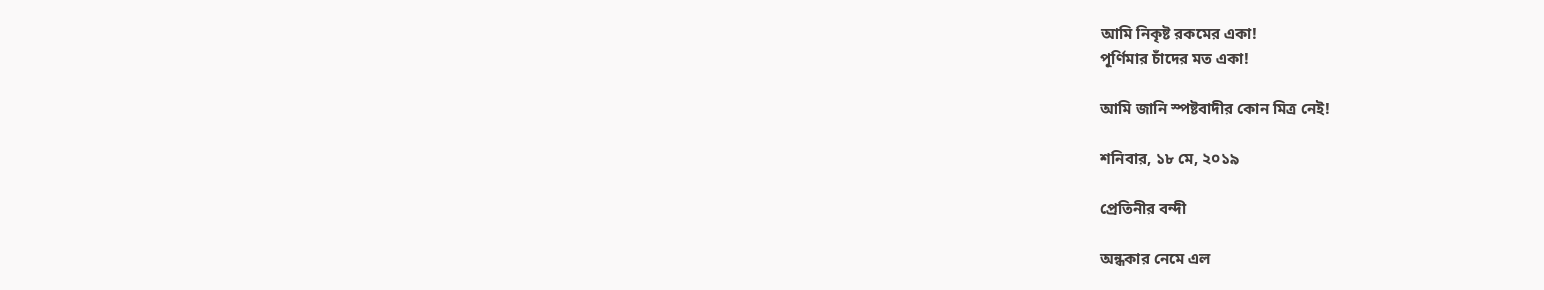আমি নিকৃষ্ট রকমের একা!
পূর্ণিমার চাঁদের মত একা!

আমি জানি স্পষ্টবাদীর কোন মিত্র নেই!

শনিবার, ১৮ মে, ২০১৯

প্রেতিনীর বন্দী

অন্ধকার নেমে এল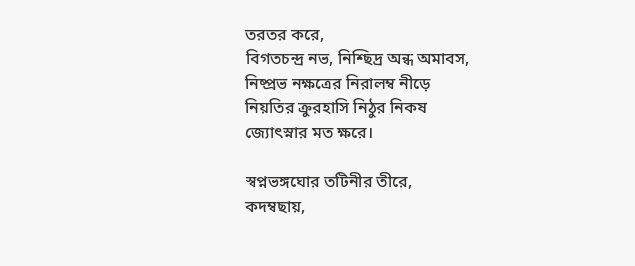তরতর করে,
বিগতচন্দ্র নভ, নিশ্ছিদ্র অন্ধ অমাবস,
নিষ্প্রভ নক্ষত্রের নিরালম্ব নীড়ে
নিয়তির ক্রুরহাসি নিঠুর নিকষ
জ্যোৎস্নার মত ক্ষরে।

স্বপ্নভঙ্গঘোর তটিনীর তীরে,
কদম্বছায়,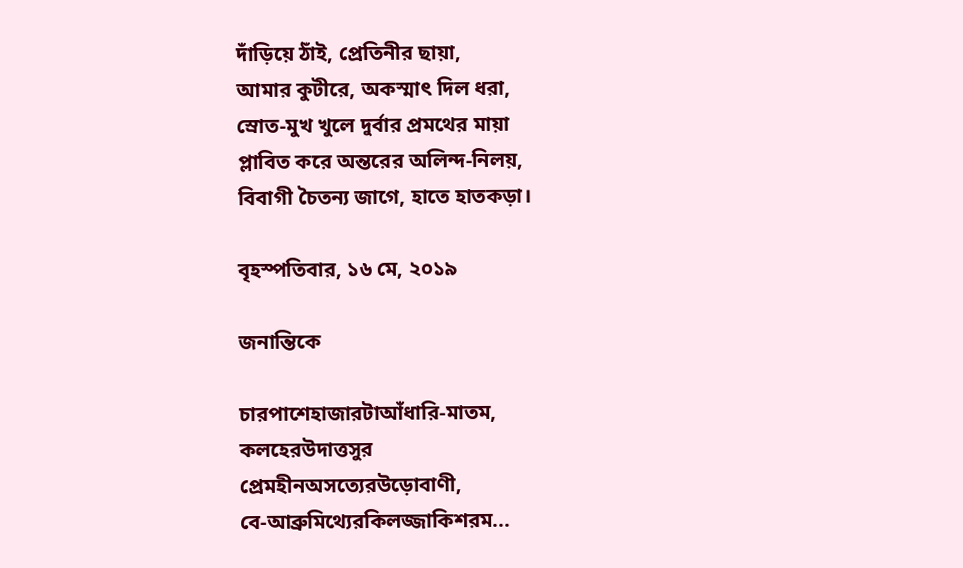দাঁড়িয়ে ঠাঁই, প্রেতিনীর ছায়া,
আমার কুটীরে, অকস্মাৎ দিল ধরা,
স্রোত-মুখ খুলে দুর্বার প্রমথের মায়া
প্লাবিত করে অন্তরের অলিন্দ-নিলয়,
বিবাগী চৈতন্য জাগে, হাতে হাতকড়া।

বৃহস্পতিবার, ১৬ মে, ২০১৯

জনান্তিকে

চারপাশেহাজারটাআঁধারি-মাতম,
কলহেরউদাত্তসুর
প্রেমহীনঅসত্যেরউড়োবাণী,
বে-আব্রুমিথ্যেরকিলজ্জাকিশরম...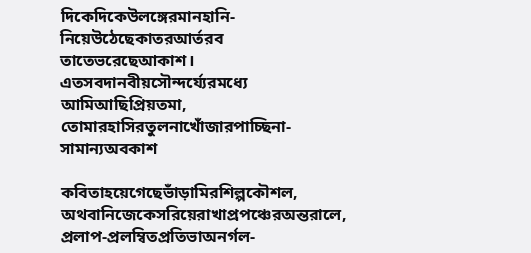দিকেদিকেউলঙ্গেরমানহানি-
নিয়েউঠেছেকাতরআর্তরব
তাতেভরেছেআকাশ।
এতসবদানবীয়সৌন্দর্য্যেরমধ্যে
আমিআছিপ্রিয়তমা,
তোমারহাসিরতুলনাখোঁজারপাচ্ছিনা-
সামান্যঅবকাশ

কবিতাহয়েগেছেভাঁড়ামিরশিল্পকৌশল,
অথবানিজেকেসরিয়েরাখাপ্রপঞ্চেরঅন্তরালে,
প্রলাপ-প্রলম্বিতপ্রতিভাঅনর্গল-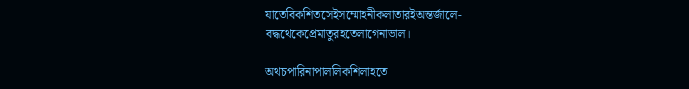যাতেবিকশিতসেইসম্মোহনীকলাতারইঅন্তর্জালে-
বদ্ধথেকেপ্রেমাতুরহতেলাগেনাভাল।

অথচপারিনাপাললিকশিলাহতে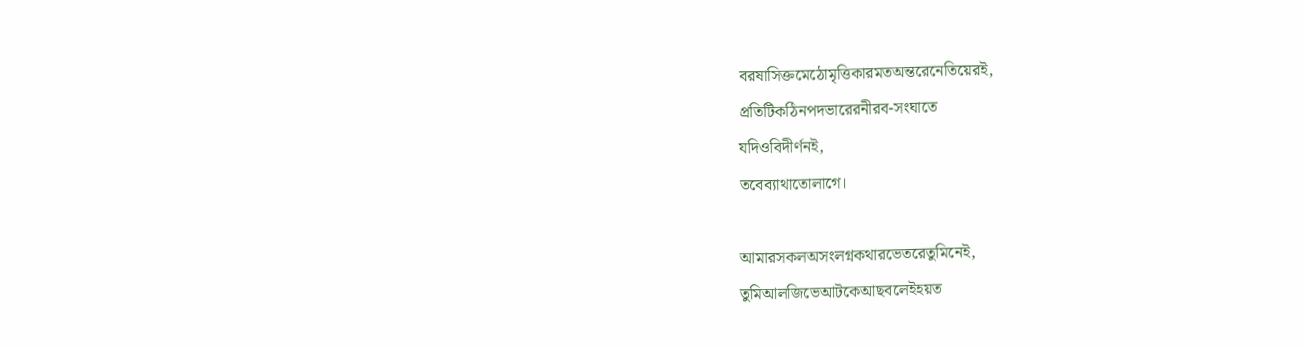বরষাসিক্তমেঠোমৃত্তিকারমতঅন্তরেনেতিয়েরই,
প্রতিটিকঠিনপদভারেরনীরব-সংঘাতে
যদিওবিদীর্ণনই,
তবেব্যাথাতোলাগে।

আমারসকলঅসংলগ্নকথারভেতরেতুমিনেই,
তুমিআলজিভেআটকেআছবলেইহয়ত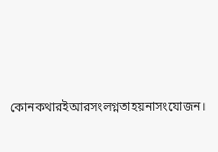কোনকথারইআরসংলগ্নতাহয়নাসংযোজন।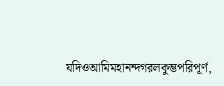যদিওআমিমহানন্দগরলকুম্ভপরিপূর্ণ,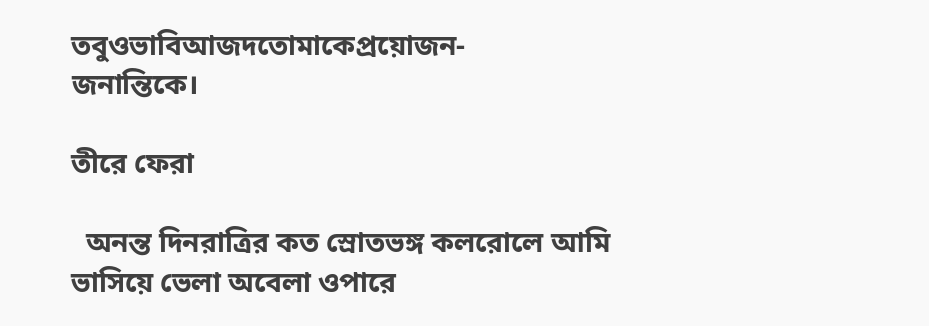তবুওভাবিআজদতোমাকেপ্রয়োজন-
জনান্তিকে।

তীরে ফেরা

  অনন্ত দিনরাত্রির কত স্রোতভঙ্গ কলরোলে আমি ভাসিয়ে ভেলা অবেলা ওপারে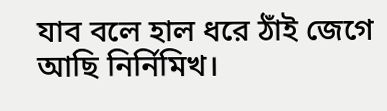যাব বলে হাল ধরে ঠাঁই জেগে আছি নির্নিমিখ।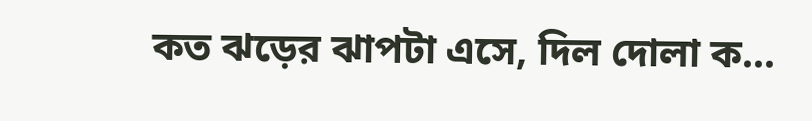কত ঝড়ের ঝাপটা এসে, দিল দোলা ক...